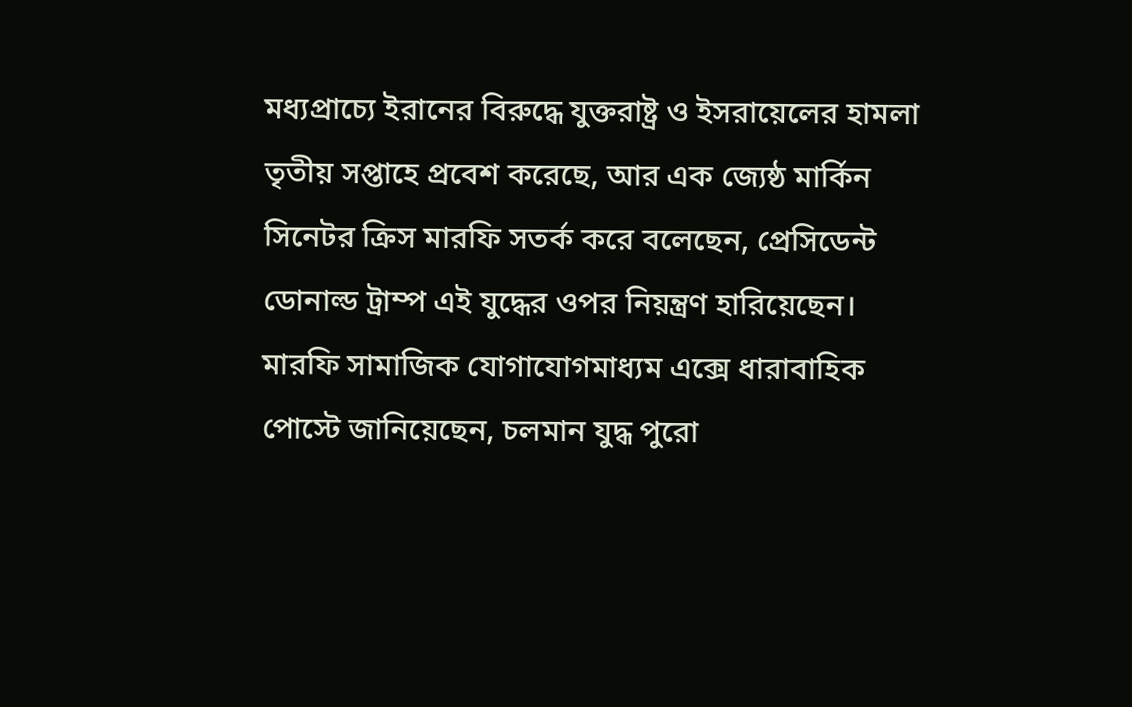মধ্যপ্রাচ্যে ইরানের বিরুদ্ধে যুক্তরাষ্ট্র ও ইসরায়েলের হামলা তৃতীয় সপ্তাহে প্রবেশ করেছে, আর এক জ্যেষ্ঠ মার্কিন সিনেটর ক্রিস মারফি সতর্ক করে বলেছেন, প্রেসিডেন্ট ডোনাল্ড ট্রাম্প এই যুদ্ধের ওপর নিয়ন্ত্রণ হারিয়েছেন।
মারফি সামাজিক যোগাযোগমাধ্যম এক্সে ধারাবাহিক পোস্টে জানিয়েছেন, চলমান যুদ্ধ পুরো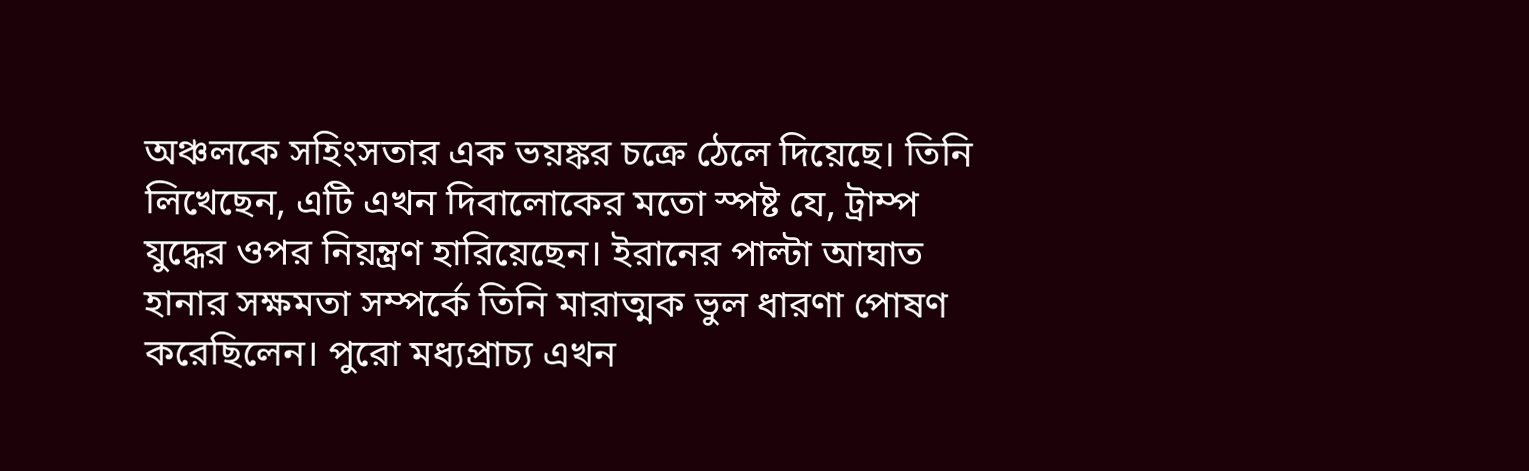অঞ্চলকে সহিংসতার এক ভয়ঙ্কর চক্রে ঠেলে দিয়েছে। তিনি লিখেছেন, এটি এখন দিবালোকের মতো স্পষ্ট যে, ট্রাম্প যুদ্ধের ওপর নিয়ন্ত্রণ হারিয়েছেন। ইরানের পাল্টা আঘাত হানার সক্ষমতা সম্পর্কে তিনি মারাত্মক ভুল ধারণা পোষণ করেছিলেন। পুরো মধ্যপ্রাচ্য এখন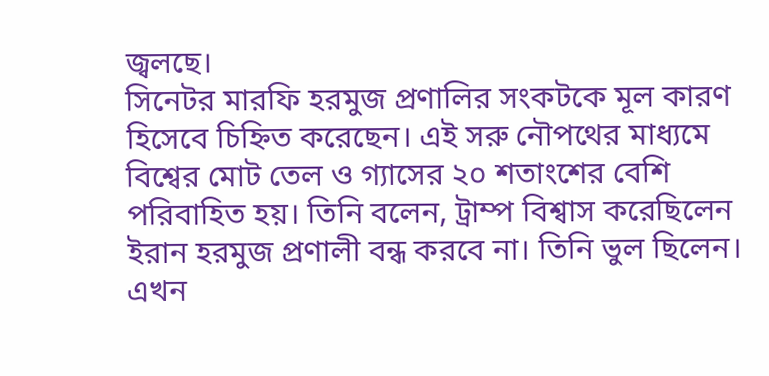জ্বলছে।
সিনেটর মারফি হরমুজ প্রণালির সংকটকে মূল কারণ হিসেবে চিহ্নিত করেছেন। এই সরু নৌপথের মাধ্যমে বিশ্বের মোট তেল ও গ্যাসের ২০ শতাংশের বেশি পরিবাহিত হয়। তিনি বলেন, ট্রাম্প বিশ্বাস করেছিলেন ইরান হরমুজ প্রণালী বন্ধ করবে না। তিনি ভুল ছিলেন। এখন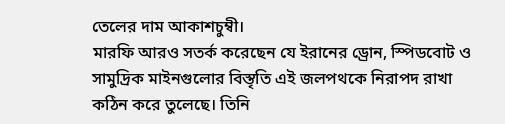তেলের দাম আকাশচুম্বী।
মারফি আরও সতর্ক করেছেন যে ইরানের ড্রোন, স্পিডবোট ও সামুদ্রিক মাইনগুলোর বিস্তৃতি এই জলপথকে নিরাপদ রাখা কঠিন করে তুলেছে। তিনি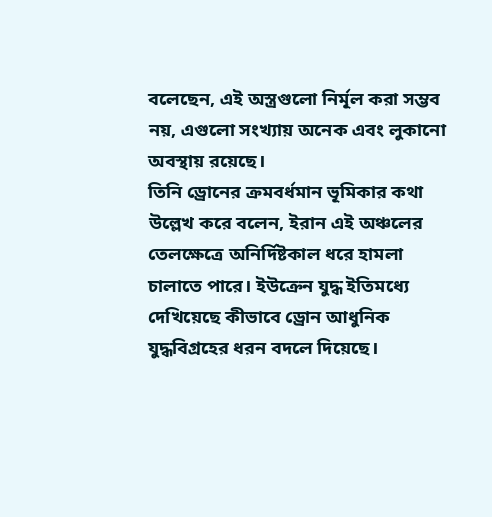বলেছেন, এই অস্ত্রগুলো নির্মূল করা সম্ভব নয়, এগুলো সংখ্যায় অনেক এবং লুকানো অবস্থায় রয়েছে।
তিনি ড্রোনের ক্রমবর্ধমান ভূমিকার কথা উল্লেখ করে বলেন, ইরান এই অঞ্চলের তেলক্ষেত্রে অনির্দিষ্টকাল ধরে হামলা চালাতে পারে। ইউক্রেন যুদ্ধ ইতিমধ্যে দেখিয়েছে কীভাবে ড্রোন আধুনিক যুদ্ধবিগ্রহের ধরন বদলে দিয়েছে।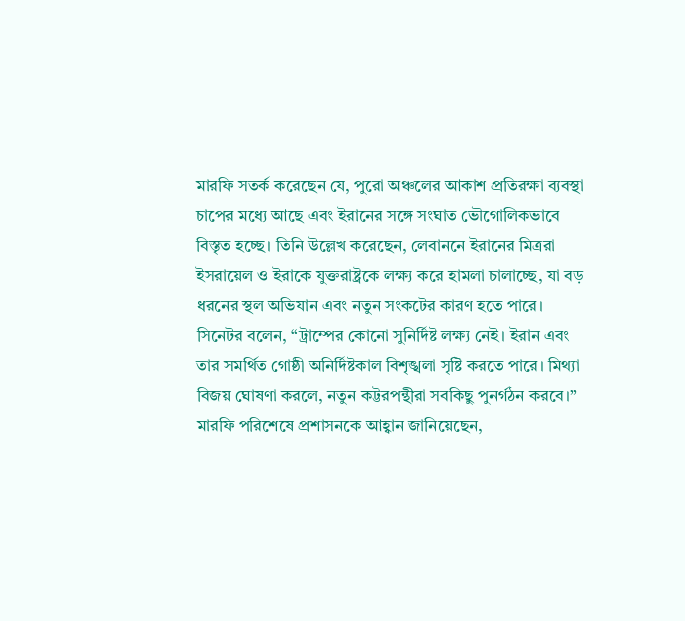মারফি সতর্ক করেছেন যে, পুরো অঞ্চলের আকাশ প্রতিরক্ষা ব্যবস্থা চাপের মধ্যে আছে এবং ইরানের সঙ্গে সংঘাত ভৌগোলিকভাবে বিস্তৃত হচ্ছে। তিনি উল্লেখ করেছেন, লেবাননে ইরানের মিত্ররা ইসরায়েল ও ইরাকে যুক্তরাষ্ট্রকে লক্ষ্য করে হামলা চালাচ্ছে, যা বড় ধরনের স্থল অভিযান এবং নতুন সংকটের কারণ হতে পারে।
সিনেটর বলেন, “ট্রাম্পের কোনো সুনির্দিষ্ট লক্ষ্য নেই। ইরান এবং তার সমর্থিত গোষ্ঠী অনির্দিষ্টকাল বিশৃঙ্খলা সৃষ্টি করতে পারে। মিথ্যা বিজয় ঘোষণা করলে, নতুন কট্টরপন্থীরা সবকিছু পুনর্গঠন করবে।”
মারফি পরিশেষে প্রশাসনকে আহ্বান জানিয়েছেন,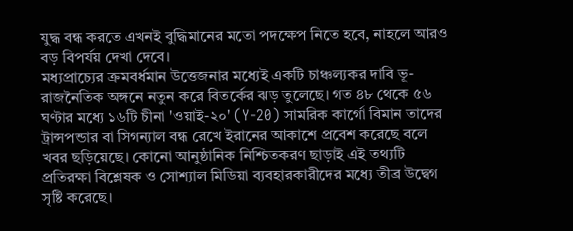যুদ্ধ বন্ধ করতে এখনই বুদ্ধিমানের মতো পদক্ষেপ নিতে হবে, নাহলে আরও বড় বিপর্যয় দেখা দেবে।
মধ্যপ্রাচ্যের ক্রমবর্ধমান উত্তেজনার মধ্যেই একটি চাঞ্চল্যকর দাবি ভূ-রাজনৈতিক অঙ্গনে নতুন করে বিতর্কের ঝড় তুলেছে। গত ৪৮ থেকে ৫৬ ঘণ্টার মধ্যে ১৬টি চীনা 'ওয়াই-২০' (Y-20) সামরিক কার্গো বিমান তাদের ট্রান্সপন্ডার বা সিগন্যাল বন্ধ রেখে ইরানের আকাশে প্রবেশ করেছে বলে খবর ছড়িয়েছে। কোনো আনুষ্ঠানিক নিশ্চিতকরণ ছাড়াই এই তথ্যটি প্রতিরক্ষা বিশ্লেষক ও সোশ্যাল মিডিয়া ব্যবহারকারীদের মধ্যে তীব্র উদ্বেগ সৃষ্টি করেছে।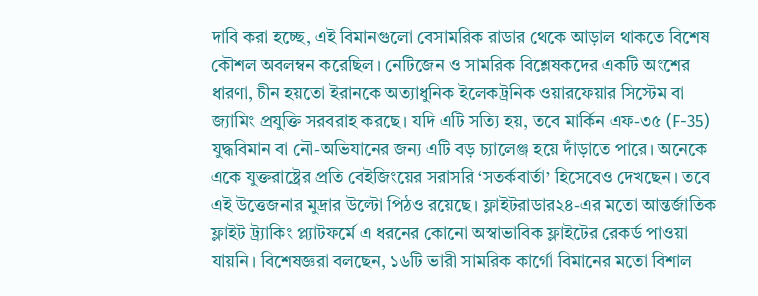দাবি করা হচ্ছে, এই বিমানগুলো বেসামরিক রাডার থেকে আড়াল থাকতে বিশেষ কৌশল অবলম্বন করেছিল। নেটিজেন ও সামরিক বিশ্লেষকদের একটি অংশের ধারণা, চীন হয়তো ইরানকে অত্যাধুনিক ইলেকট্রনিক ওয়ারফেয়ার সিস্টেম বা জ্যামিং প্রযুক্তি সরবরাহ করছে। যদি এটি সত্যি হয়, তবে মার্কিন এফ-৩৫ (F-35) যুদ্ধবিমান বা নৌ-অভিযানের জন্য এটি বড় চ্যালেঞ্জ হয়ে দাঁড়াতে পারে। অনেকে একে যুক্তরাষ্ট্রের প্রতি বেইজিংয়ের সরাসরি ‘সতর্কবার্তা’ হিসেবেও দেখছেন। তবে এই উত্তেজনার মুদ্রার উল্টো পিঠও রয়েছে। ফ্লাইটরাডার২৪-এর মতো আন্তর্জাতিক ফ্লাইট ট্র্যাকিং প্ল্যাটফর্মে এ ধরনের কোনো অস্বাভাবিক ফ্লাইটের রেকর্ড পাওয়া যায়নি। বিশেষজ্ঞরা বলছেন, ১৬টি ভারী সামরিক কার্গো বিমানের মতো বিশাল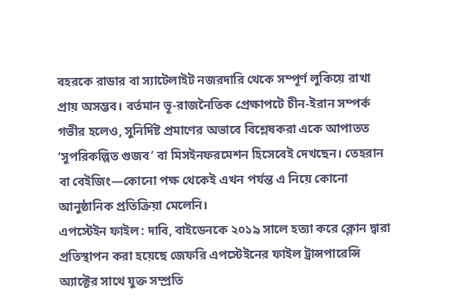বহরকে রাডার বা স্যাটেলাইট নজরদারি থেকে সম্পূর্ণ লুকিয়ে রাখা প্রায় অসম্ভব। বর্তমান ভূ-রাজনৈতিক প্রেক্ষাপটে চীন-ইরান সম্পর্ক গভীর হলেও, সুনির্দিষ্ট প্রমাণের অভাবে বিশ্লেষকরা একে আপাতত ‘সুপরিকল্পিত গুজব’ বা মিসইনফরমেশন হিসেবেই দেখছেন। তেহরান বা বেইজিং—কোনো পক্ষ থেকেই এখন পর্যন্ত এ নিয়ে কোনো আনুষ্ঠানিক প্রতিক্রিয়া মেলেনি।
এপস্টেইন ফাইল: দাবি, বাইডেনকে ২০১৯ সালে হত্যা করে ক্লোন দ্বারা প্রতিস্থাপন করা হয়েছে জেফরি এপস্টেইনের ফাইল ট্রান্সপারেন্সি অ্যাক্টের সাথে যুক্ত সম্প্রতি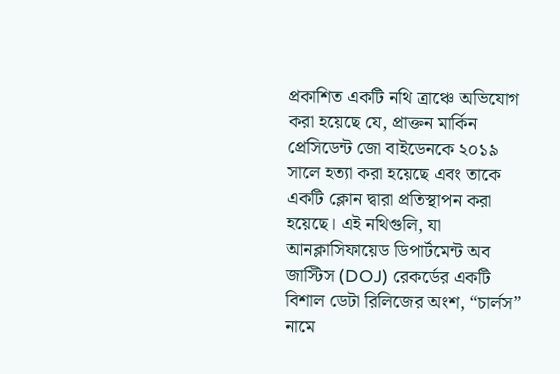প্রকাশিত একটি নথি ত্রাঞ্চে অভিযোগ করা হয়েছে যে, প্রাক্তন মার্কিন প্রেসিডেন্ট জো বাইডেনকে ২০১৯ সালে হত্যা করা হয়েছে এবং তাকে একটি ক্লোন দ্বারা প্রতিস্থাপন করা হয়েছে। এই নথিগুলি, যা আনক্লাসিফায়েড ডিপার্টমেন্ট অব জাস্টিস (DOJ) রেকর্ডের একটি বিশাল ডেটা রিলিজের অংশ, “চার্লস” নামে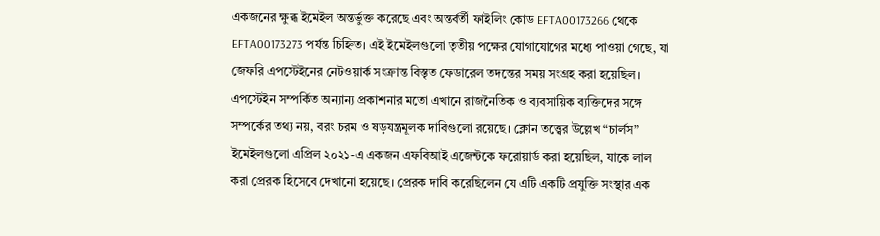একজনের ক্ষুব্ধ ইমেইল অন্তর্ভুক্ত করেছে এবং অন্তর্বর্তী ফাইলিং কোড EFTA00173266 থেকে EFTA00173273 পর্যন্ত চিহ্নিত। এই ইমেইলগুলো তৃতীয় পক্ষের যোগাযোগের মধ্যে পাওয়া গেছে, যা জেফরি এপস্টেইনের নেটওয়ার্ক সংক্রান্ত বিস্তৃত ফেডারেল তদন্তের সময় সংগ্রহ করা হয়েছিল। এপস্টেইন সম্পর্কিত অন্যান্য প্রকাশনার মতো এখানে রাজনৈতিক ও ব্যবসায়িক ব্যক্তিদের সঙ্গে সম্পর্কের তথ্য নয়, বরং চরম ও ষড়যন্ত্রমূলক দাবিগুলো রয়েছে। ক্লোন তত্ত্বের উল্লেখ “চার্লস” ইমেইলগুলো এপ্রিল ২০২১-এ একজন এফবিআই এজেন্টকে ফরোয়ার্ড করা হয়েছিল, যাকে লাল করা প্রেরক হিসেবে দেখানো হয়েছে। প্রেরক দাবি করেছিলেন যে এটি একটি প্রযুক্তি সংস্থার এক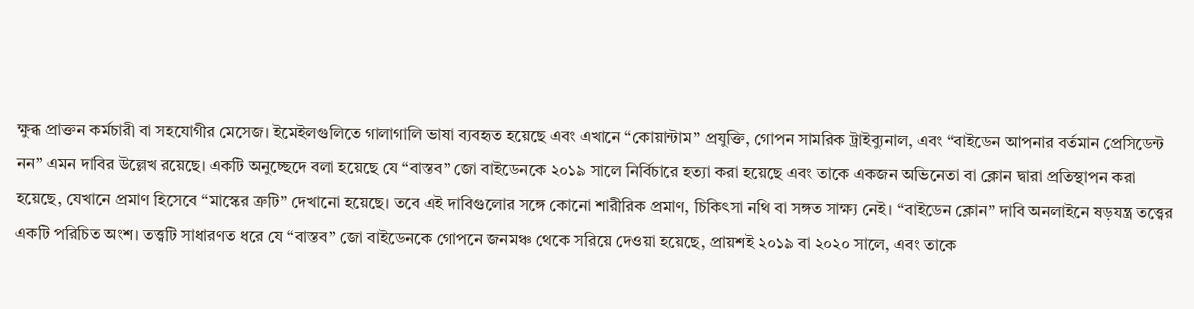ক্ষুব্ধ প্রাক্তন কর্মচারী বা সহযোগীর মেসেজ। ইমেইলগুলিতে গালাগালি ভাষা ব্যবহৃত হয়েছে এবং এখানে “কোয়ান্টাম” প্রযুক্তি, গোপন সামরিক ট্রাইব্যুনাল, এবং “বাইডেন আপনার বর্তমান প্রেসিডেন্ট নন” এমন দাবির উল্লেখ রয়েছে। একটি অনুচ্ছেদে বলা হয়েছে যে “বাস্তব” জো বাইডেনকে ২০১৯ সালে নির্বিচারে হত্যা করা হয়েছে এবং তাকে একজন অভিনেতা বা ক্লোন দ্বারা প্রতিস্থাপন করা হয়েছে, যেখানে প্রমাণ হিসেবে “মাস্কের ত্রুটি” দেখানো হয়েছে। তবে এই দাবিগুলোর সঙ্গে কোনো শারীরিক প্রমাণ, চিকিৎসা নথি বা সঙ্গত সাক্ষ্য নেই। “বাইডেন ক্লোন” দাবি অনলাইনে ষড়যন্ত্র তত্ত্বের একটি পরিচিত অংশ। তত্ত্বটি সাধারণত ধরে যে “বাস্তব” জো বাইডেনকে গোপনে জনমঞ্চ থেকে সরিয়ে দেওয়া হয়েছে, প্রায়শই ২০১৯ বা ২০২০ সালে, এবং তাকে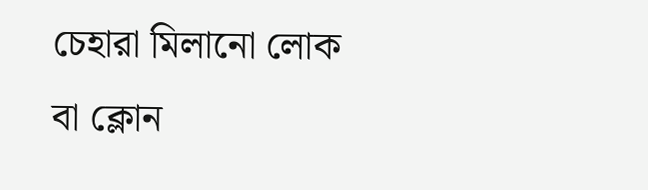চেহারা মিলানো লোক বা ক্লোন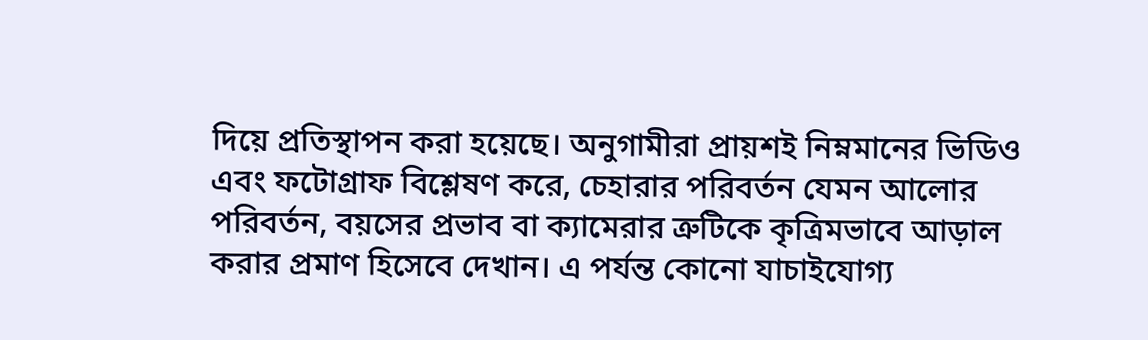দিয়ে প্রতিস্থাপন করা হয়েছে। অনুগামীরা প্রায়শই নিম্নমানের ভিডিও এবং ফটোগ্রাফ বিশ্লেষণ করে, চেহারার পরিবর্তন যেমন আলোর পরিবর্তন, বয়সের প্রভাব বা ক্যামেরার ত্রুটিকে কৃত্রিমভাবে আড়াল করার প্রমাণ হিসেবে দেখান। এ পর্যন্ত কোনো যাচাইযোগ্য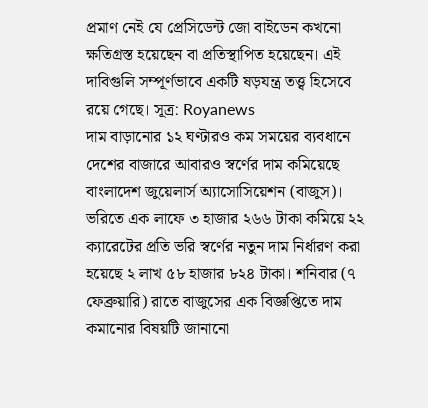প্রমাণ নেই যে প্রেসিডেন্ট জো বাইডেন কখনো ক্ষতিগ্রস্ত হয়েছেন বা প্রতিস্থাপিত হয়েছেন। এই দাবিগুলি সম্পূর্ণভাবে একটি ষড়যন্ত্র তত্ত্ব হিসেবে রয়ে গেছে। সূত্র: Royanews
দাম বাড়ানোর ১২ ঘণ্টারও কম সময়ের ব্যবধানে দেশের বাজারে আবারও স্বর্ণের দাম কমিয়েছে বাংলাদেশ জুয়েলার্স অ্যাসোসিয়েশন (বাজুস)। ভরিতে এক লাফে ৩ হাজার ২৬৬ টাকা কমিয়ে ২২ ক্যারেটের প্রতি ভরি স্বর্ণের নতুন দাম নির্ধারণ করা হয়েছে ২ লাখ ৫৮ হাজার ৮২৪ টাকা। শনিবার (৭ ফেব্রুয়ারি) রাতে বাজুসের এক বিজ্ঞপ্তিতে দাম কমানোর বিষয়টি জানানো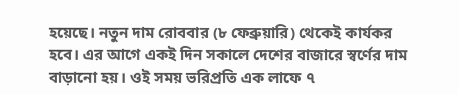হয়েছে। নতুন দাম রোববার (৮ ফেব্রুয়ারি) থেকেই কার্যকর হবে। এর আগে একই দিন সকালে দেশের বাজারে স্বর্ণের দাম বাড়ানো হয়। ওই সময় ভরিপ্রতি এক লাফে ৭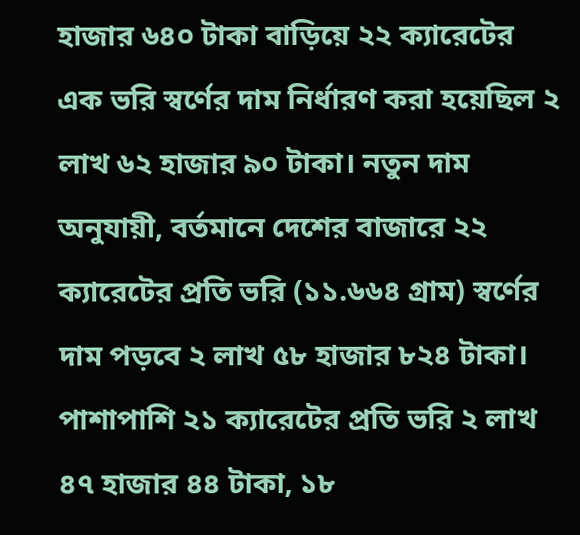হাজার ৬৪০ টাকা বাড়িয়ে ২২ ক্যারেটের এক ভরি স্বর্ণের দাম নির্ধারণ করা হয়েছিল ২ লাখ ৬২ হাজার ৯০ টাকা। নতুন দাম অনুযায়ী, বর্তমানে দেশের বাজারে ২২ ক্যারেটের প্রতি ভরি (১১.৬৬৪ গ্রাম) স্বর্ণের দাম পড়বে ২ লাখ ৫৮ হাজার ৮২৪ টাকা। পাশাপাশি ২১ ক্যারেটের প্রতি ভরি ২ লাখ ৪৭ হাজার ৪৪ টাকা, ১৮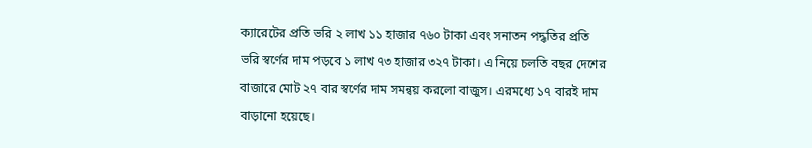ক্যারেটের প্রতি ভরি ২ লাখ ১১ হাজার ৭৬০ টাকা এবং সনাতন পদ্ধতির প্রতি ভরি স্বর্ণের দাম পড়বে ১ লাখ ৭৩ হাজার ৩২৭ টাকা। এ নিয়ে চলতি বছর দেশের বাজারে মোট ২৭ বার স্বর্ণের দাম সমন্বয় করলো বাজুস। এরমধ্যে ১৭ বারই দাম বাড়ানো হয়েছে।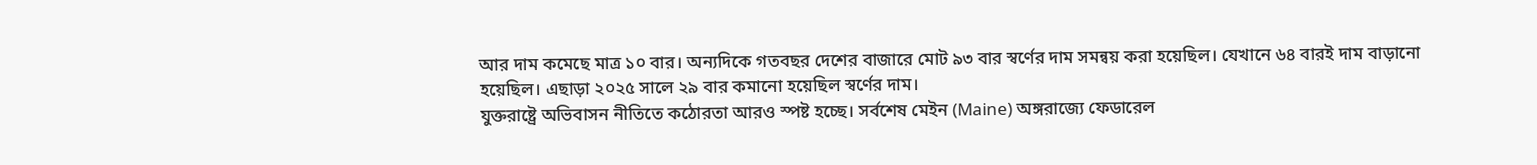আর দাম কমেছে মাত্র ১০ বার। অন্যদিকে গতবছর দেশের বাজারে মোট ৯৩ বার স্বর্ণের দাম সমন্বয় করা হয়েছিল। যেখানে ৬৪ বারই দাম বাড়ানো হয়েছিল। এছাড়া ২০২৫ সালে ২৯ বার কমানো হয়েছিল স্বর্ণের দাম।
যুক্তরাষ্ট্রে অভিবাসন নীতিতে কঠোরতা আরও স্পষ্ট হচ্ছে। সর্বশেষ মেইন (Maine) অঙ্গরাজ্যে ফেডারেল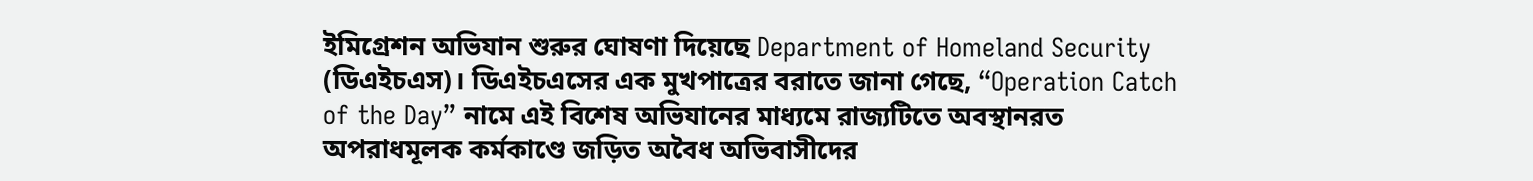ইমিগ্রেশন অভিযান শুরুর ঘোষণা দিয়েছে Department of Homeland Security (ডিএইচএস)। ডিএইচএসের এক মুখপাত্রের বরাতে জানা গেছে, “Operation Catch of the Day” নামে এই বিশেষ অভিযানের মাধ্যমে রাজ্যটিতে অবস্থানরত অপরাধমূলক কর্মকাণ্ডে জড়িত অবৈধ অভিবাসীদের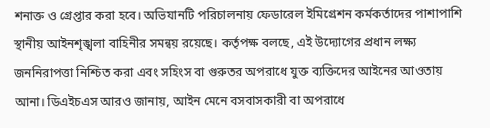শনাক্ত ও গ্রেপ্তার করা হবে। অভিযানটি পরিচালনায় ফেডারেল ইমিগ্রেশন কর্মকর্তাদের পাশাপাশি স্থানীয় আইনশৃঙ্খলা বাহিনীর সমন্বয় রয়েছে। কর্তৃপক্ষ বলছে, এই উদ্যোগের প্রধান লক্ষ্য জননিরাপত্তা নিশ্চিত করা এবং সহিংস বা গুরুতর অপরাধে যুক্ত ব্যক্তিদের আইনের আওতায় আনা। ডিএইচএস আরও জানায়, আইন মেনে বসবাসকারী বা অপরাধে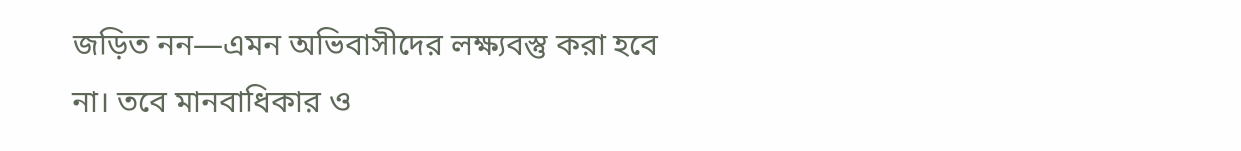জড়িত নন—এমন অভিবাসীদের লক্ষ্যবস্তু করা হবে না। তবে মানবাধিকার ও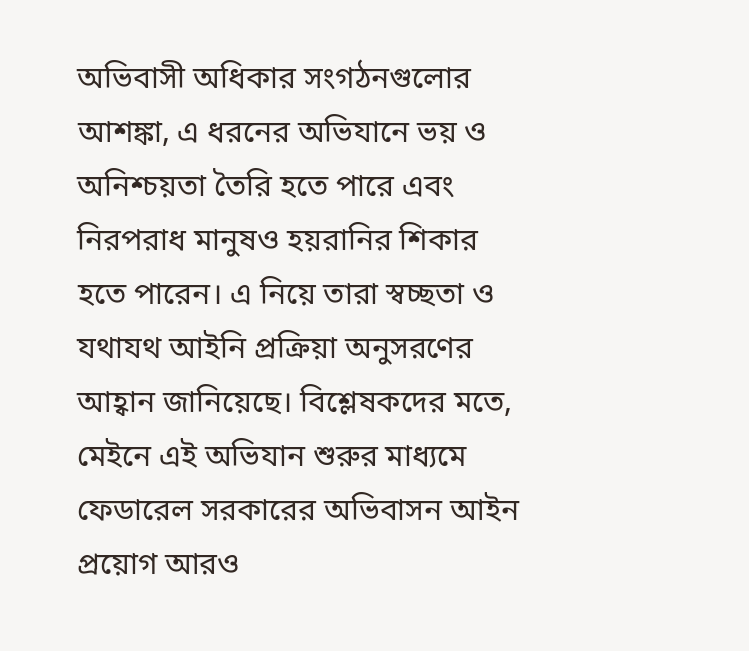অভিবাসী অধিকার সংগঠনগুলোর আশঙ্কা, এ ধরনের অভিযানে ভয় ও অনিশ্চয়তা তৈরি হতে পারে এবং নিরপরাধ মানুষও হয়রানির শিকার হতে পারেন। এ নিয়ে তারা স্বচ্ছতা ও যথাযথ আইনি প্রক্রিয়া অনুসরণের আহ্বান জানিয়েছে। বিশ্লেষকদের মতে, মেইনে এই অভিযান শুরুর মাধ্যমে ফেডারেল সরকারের অভিবাসন আইন প্রয়োগ আরও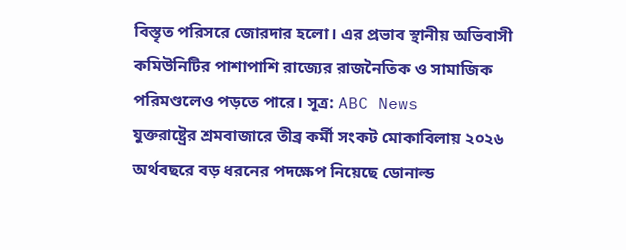বিস্তৃত পরিসরে জোরদার হলো। এর প্রভাব স্থানীয় অভিবাসী কমিউনিটির পাশাপাশি রাজ্যের রাজনৈতিক ও সামাজিক পরিমণ্ডলেও পড়তে পারে। সূত্র: ABC News
যুক্তরাষ্ট্রের শ্রমবাজারে তীব্র কর্মী সংকট মোকাবিলায় ২০২৬ অর্থবছরে বড় ধরনের পদক্ষেপ নিয়েছে ডোনাল্ড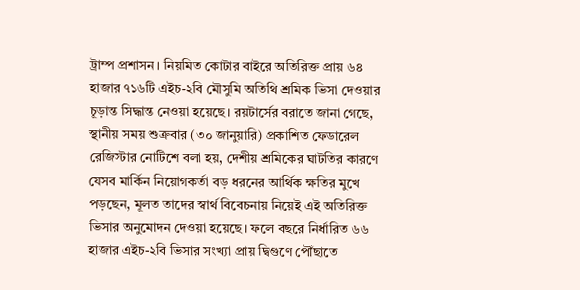ট্রাম্প প্রশাসন। নিয়মিত কোটার বাইরে অতিরিক্ত প্রায় ৬৪ হাজার ৭১৬টি এইচ-২বি মৌসুমি অতিথি শ্রমিক ভিসা দেওয়ার চূড়ান্ত সিদ্ধান্ত নেওয়া হয়েছে। রয়টার্সের বরাতে জানা গেছে, স্থানীয় সময় শুক্রবার (৩০ জানুয়ারি) প্রকাশিত ফেডারেল রেজিস্টার নোটিশে বলা হয়, দেশীয় শ্রমিকের ঘাটতির কারণে যেসব মার্কিন নিয়োগকর্তা বড় ধরনের আর্থিক ক্ষতির মুখে পড়ছেন, মূলত তাদের স্বার্থ বিবেচনায় নিয়েই এই অতিরিক্ত ভিসার অনুমোদন দেওয়া হয়েছে। ফলে বছরে নির্ধারিত ৬৬ হাজার এইচ-২বি ভিসার সংখ্যা প্রায় দ্বিগুণে পৌঁছাতে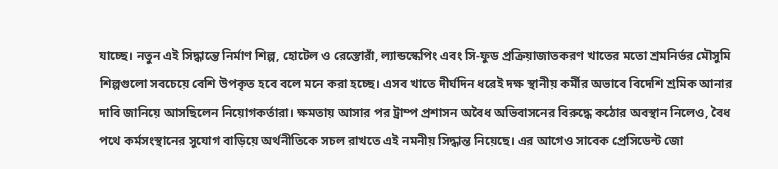যাচ্ছে। নতুন এই সিদ্ধান্তে নির্মাণ শিল্প, হোটেল ও রেস্তোরাঁ, ল্যান্ডস্কেপিং এবং সি-ফুড প্রক্রিয়াজাতকরণ খাতের মতো শ্রমনির্ভর মৌসুমি শিল্পগুলো সবচেয়ে বেশি উপকৃত হবে বলে মনে করা হচ্ছে। এসব খাতে দীর্ঘদিন ধরেই দক্ষ স্থানীয় কর্মীর অভাবে বিদেশি শ্রমিক আনার দাবি জানিয়ে আসছিলেন নিয়োগকর্তারা। ক্ষমতায় আসার পর ট্রাম্প প্রশাসন অবৈধ অভিবাসনের বিরুদ্ধে কঠোর অবস্থান নিলেও, বৈধ পথে কর্মসংস্থানের সুযোগ বাড়িয়ে অর্থনীতিকে সচল রাখতে এই নমনীয় সিদ্ধান্ত নিয়েছে। এর আগেও সাবেক প্রেসিডেন্ট জো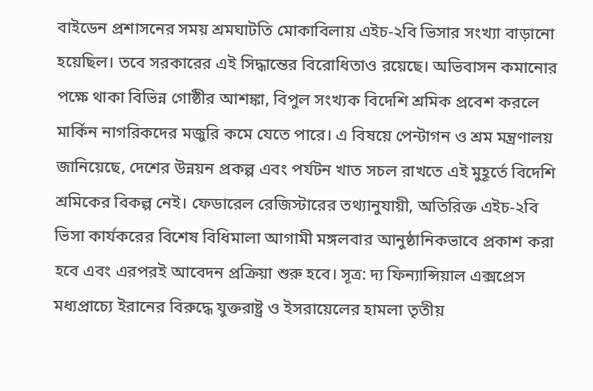বাইডেন প্রশাসনের সময় শ্রমঘাটতি মোকাবিলায় এইচ-২বি ভিসার সংখ্যা বাড়ানো হয়েছিল। তবে সরকারের এই সিদ্ধান্তের বিরোধিতাও রয়েছে। অভিবাসন কমানোর পক্ষে থাকা বিভিন্ন গোষ্ঠীর আশঙ্কা, বিপুল সংখ্যক বিদেশি শ্রমিক প্রবেশ করলে মার্কিন নাগরিকদের মজুরি কমে যেতে পারে। এ বিষয়ে পেন্টাগন ও শ্রম মন্ত্রণালয় জানিয়েছে, দেশের উন্নয়ন প্রকল্প এবং পর্যটন খাত সচল রাখতে এই মুহূর্তে বিদেশি শ্রমিকের বিকল্প নেই। ফেডারেল রেজিস্টারের তথ্যানুযায়ী, অতিরিক্ত এইচ-২বি ভিসা কার্যকরের বিশেষ বিধিমালা আগামী মঙ্গলবার আনুষ্ঠানিকভাবে প্রকাশ করা হবে এবং এরপরই আবেদন প্রক্রিয়া শুরু হবে। সূত্র: দ্য ফিন্যান্সিয়াল এক্সপ্রেস
মধ্যপ্রাচ্যে ইরানের বিরুদ্ধে যুক্তরাষ্ট্র ও ইসরায়েলের হামলা তৃতীয়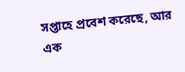সপ্তাহে প্রবেশ করেছে, আর এক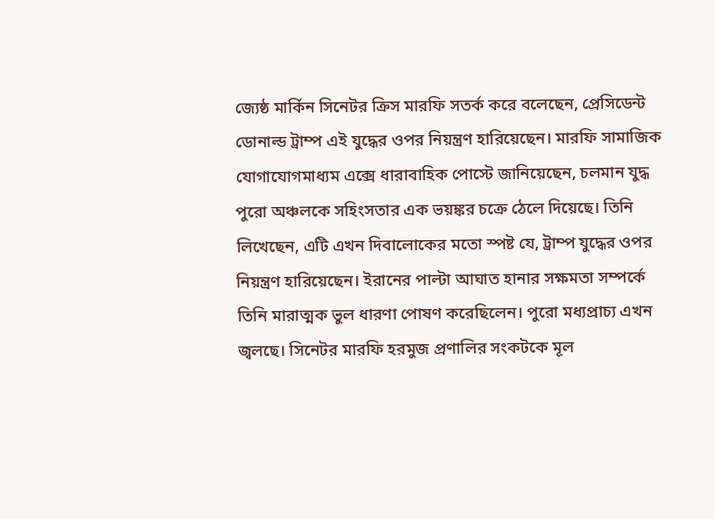জ্যেষ্ঠ মার্কিন সিনেটর ক্রিস মারফি সতর্ক করে বলেছেন, প্রেসিডেন্ট ডোনাল্ড ট্রাম্প এই যুদ্ধের ওপর নিয়ন্ত্রণ হারিয়েছেন। মারফি সামাজিক যোগাযোগমাধ্যম এক্সে ধারাবাহিক পোস্টে জানিয়েছেন, চলমান যুদ্ধ পুরো অঞ্চলকে সহিংসতার এক ভয়ঙ্কর চক্রে ঠেলে দিয়েছে। তিনি লিখেছেন, এটি এখন দিবালোকের মতো স্পষ্ট যে, ট্রাম্প যুদ্ধের ওপর নিয়ন্ত্রণ হারিয়েছেন। ইরানের পাল্টা আঘাত হানার সক্ষমতা সম্পর্কে তিনি মারাত্মক ভুল ধারণা পোষণ করেছিলেন। পুরো মধ্যপ্রাচ্য এখন জ্বলছে। সিনেটর মারফি হরমুজ প্রণালির সংকটকে মূল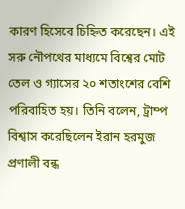কারণ হিসেবে চিহ্নিত করেছেন। এই সরু নৌপথের মাধ্যমে বিশ্বের মোট তেল ও গ্যাসের ২০ শতাংশের বেশি পরিবাহিত হয়। তিনি বলেন, ট্রাম্প বিশ্বাস করেছিলেন ইরান হরমুজ প্রণালী বন্ধ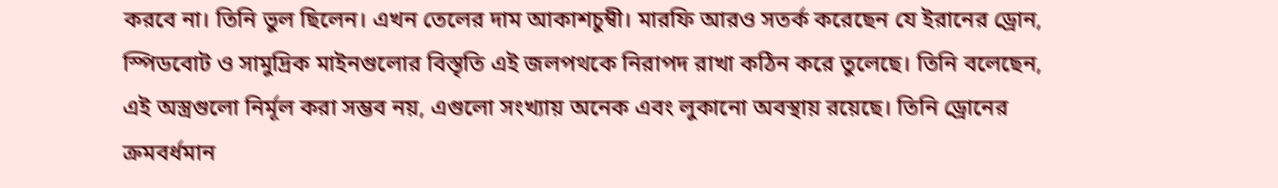করবে না। তিনি ভুল ছিলেন। এখন তেলের দাম আকাশচুম্বী। মারফি আরও সতর্ক করেছেন যে ইরানের ড্রোন, স্পিডবোট ও সামুদ্রিক মাইনগুলোর বিস্তৃতি এই জলপথকে নিরাপদ রাখা কঠিন করে তুলেছে। তিনি বলেছেন, এই অস্ত্রগুলো নির্মূল করা সম্ভব নয়, এগুলো সংখ্যায় অনেক এবং লুকানো অবস্থায় রয়েছে। তিনি ড্রোনের ক্রমবর্ধমান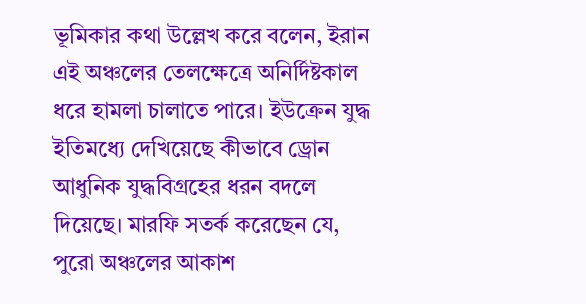ভূমিকার কথা উল্লেখ করে বলেন, ইরান এই অঞ্চলের তেলক্ষেত্রে অনির্দিষ্টকাল ধরে হামলা চালাতে পারে। ইউক্রেন যুদ্ধ ইতিমধ্যে দেখিয়েছে কীভাবে ড্রোন আধুনিক যুদ্ধবিগ্রহের ধরন বদলে দিয়েছে। মারফি সতর্ক করেছেন যে, পুরো অঞ্চলের আকাশ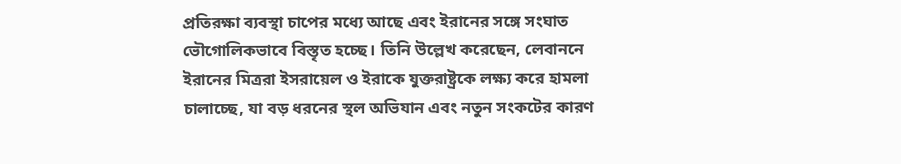প্রতিরক্ষা ব্যবস্থা চাপের মধ্যে আছে এবং ইরানের সঙ্গে সংঘাত ভৌগোলিকভাবে বিস্তৃত হচ্ছে। তিনি উল্লেখ করেছেন, লেবাননে ইরানের মিত্ররা ইসরায়েল ও ইরাকে যুক্তরাষ্ট্রকে লক্ষ্য করে হামলা চালাচ্ছে, যা বড় ধরনের স্থল অভিযান এবং নতুন সংকটের কারণ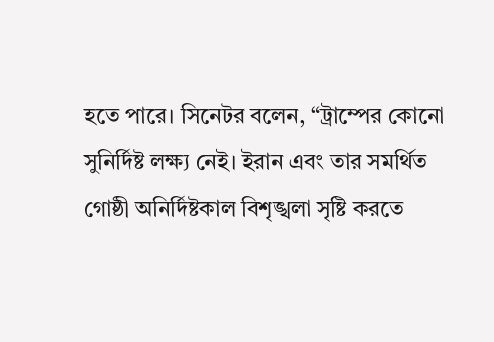হতে পারে। সিনেটর বলেন, “ট্রাম্পের কোনো সুনির্দিষ্ট লক্ষ্য নেই। ইরান এবং তার সমর্থিত গোষ্ঠী অনির্দিষ্টকাল বিশৃঙ্খলা সৃষ্টি করতে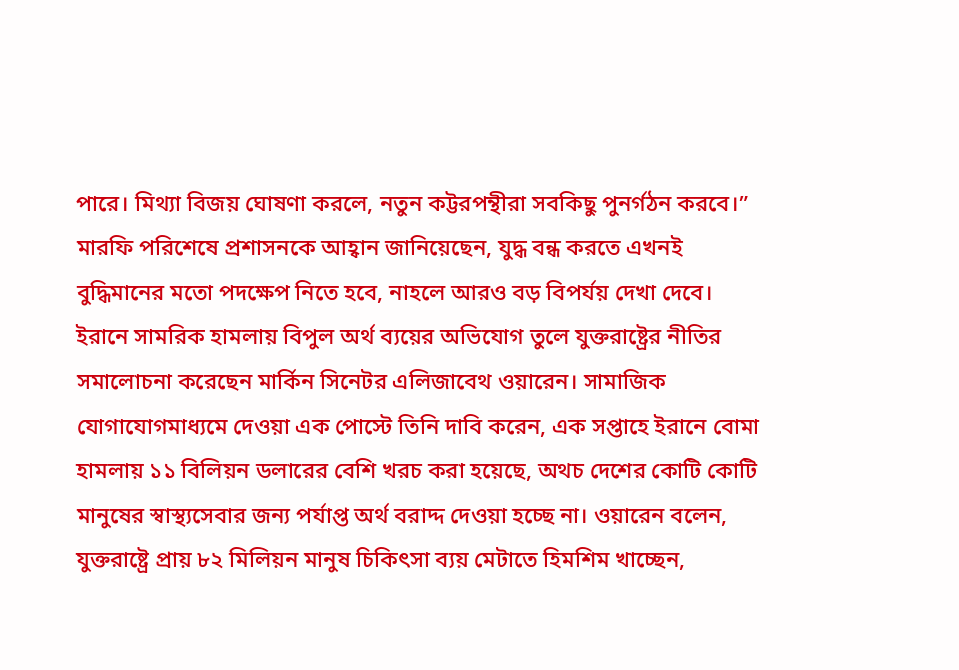পারে। মিথ্যা বিজয় ঘোষণা করলে, নতুন কট্টরপন্থীরা সবকিছু পুনর্গঠন করবে।” মারফি পরিশেষে প্রশাসনকে আহ্বান জানিয়েছেন, যুদ্ধ বন্ধ করতে এখনই বুদ্ধিমানের মতো পদক্ষেপ নিতে হবে, নাহলে আরও বড় বিপর্যয় দেখা দেবে।
ইরানে সামরিক হামলায় বিপুল অর্থ ব্যয়ের অভিযোগ তুলে যুক্তরাষ্ট্রের নীতির সমালোচনা করেছেন মার্কিন সিনেটর এলিজাবেথ ওয়ারেন। সামাজিক যোগাযোগমাধ্যমে দেওয়া এক পোস্টে তিনি দাবি করেন, এক সপ্তাহে ইরানে বোমা হামলায় ১১ বিলিয়ন ডলারের বেশি খরচ করা হয়েছে, অথচ দেশের কোটি কোটি মানুষের স্বাস্থ্যসেবার জন্য পর্যাপ্ত অর্থ বরাদ্দ দেওয়া হচ্ছে না। ওয়ারেন বলেন, যুক্তরাষ্ট্রে প্রায় ৮২ মিলিয়ন মানুষ চিকিৎসা ব্যয় মেটাতে হিমশিম খাচ্ছেন,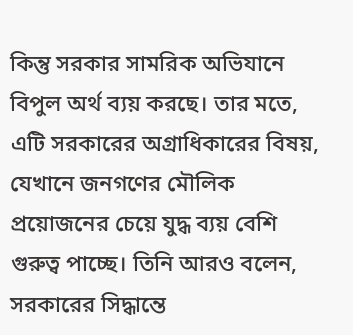কিন্তু সরকার সামরিক অভিযানে বিপুল অর্থ ব্যয় করছে। তার মতে, এটি সরকারের অগ্রাধিকারের বিষয়, যেখানে জনগণের মৌলিক প্রয়োজনের চেয়ে যুদ্ধ ব্যয় বেশি গুরুত্ব পাচ্ছে। তিনি আরও বলেন, সরকারের সিদ্ধান্তে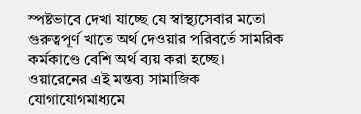স্পষ্টভাবে দেখা যাচ্ছে যে স্বাস্থ্যসেবার মতো গুরুত্বপূর্ণ খাতে অর্থ দেওয়ার পরিবর্তে সামরিক কর্মকাণ্ডে বেশি অর্থ ব্যয় করা হচ্ছে। ওয়ারেনের এই মন্তব্য সামাজিক যোগাযোগমাধ্যমে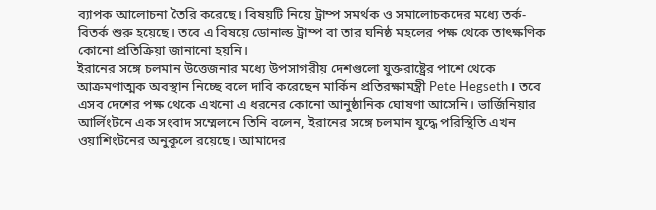ব্যাপক আলোচনা তৈরি করেছে। বিষয়টি নিয়ে ট্রাম্প সমর্থক ও সমালোচকদের মধ্যে তর্ক-বিতর্ক শুরু হয়েছে। তবে এ বিষয়ে ডোনাল্ড ট্রাম্প বা তার ঘনিষ্ঠ মহলের পক্ষ থেকে তাৎক্ষণিক কোনো প্রতিক্রিয়া জানানো হয়নি।
ইরানের সঙ্গে চলমান উত্তেজনার মধ্যে উপসাগরীয় দেশগুলো যুক্তরাষ্ট্রের পাশে থেকে আক্রমণাত্মক অবস্থান নিচ্ছে বলে দাবি করেছেন মার্কিন প্রতিরক্ষামন্ত্রী Pete Hegseth। তবে এসব দেশের পক্ষ থেকে এখনো এ ধরনের কোনো আনুষ্ঠানিক ঘোষণা আসেনি। ভার্জিনিয়ার আর্লিংটনে এক সংবাদ সম্মেলনে তিনি বলেন, ইরানের সঙ্গে চলমান যুদ্ধে পরিস্থিতি এখন ওয়াশিংটনের অনুকূলে রয়েছে। আমাদের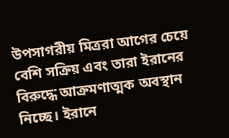উপসাগরীয় মিত্ররা আগের চেয়ে বেশি সক্রিয় এবং তারা ইরানের বিরুদ্ধে আক্রমণাত্মক অবস্থান নিচ্ছে। ইরানে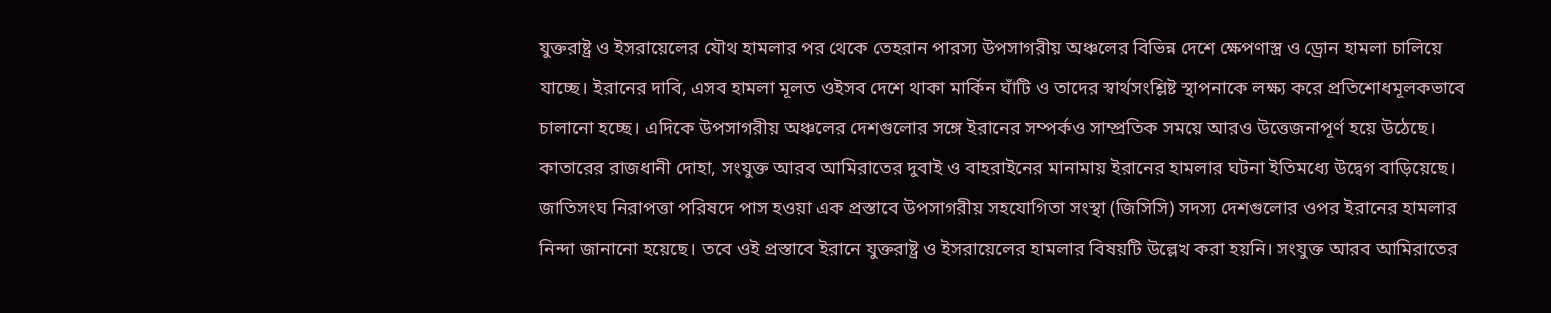যুক্তরাষ্ট্র ও ইসরায়েলের যৌথ হামলার পর থেকে তেহরান পারস্য উপসাগরীয় অঞ্চলের বিভিন্ন দেশে ক্ষেপণাস্ত্র ও ড্রোন হামলা চালিয়ে যাচ্ছে। ইরানের দাবি, এসব হামলা মূলত ওইসব দেশে থাকা মার্কিন ঘাঁটি ও তাদের স্বার্থসংশ্লিষ্ট স্থাপনাকে লক্ষ্য করে প্রতিশোধমূলকভাবে চালানো হচ্ছে। এদিকে উপসাগরীয় অঞ্চলের দেশগুলোর সঙ্গে ইরানের সম্পর্কও সাম্প্রতিক সময়ে আরও উত্তেজনাপূর্ণ হয়ে উঠেছে। কাতারের রাজধানী দোহা, সংযুক্ত আরব আমিরাতের দুবাই ও বাহরাইনের মানামায় ইরানের হামলার ঘটনা ইতিমধ্যে উদ্বেগ বাড়িয়েছে। জাতিসংঘ নিরাপত্তা পরিষদে পাস হওয়া এক প্রস্তাবে উপসাগরীয় সহযোগিতা সংস্থা (জিসিসি) সদস্য দেশগুলোর ওপর ইরানের হামলার নিন্দা জানানো হয়েছে। তবে ওই প্রস্তাবে ইরানে যুক্তরাষ্ট্র ও ইসরায়েলের হামলার বিষয়টি উল্লেখ করা হয়নি। সংযুক্ত আরব আমিরাতের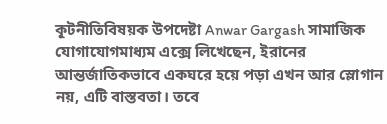কূটনীতিবিষয়ক উপদেষ্টা Anwar Gargash সামাজিক যোগাযোগমাধ্যম এক্সে লিখেছেন, ইরানের আন্তর্জাতিকভাবে একঘরে হয়ে পড়া এখন আর স্লোগান নয়, এটি বাস্তবতা। তবে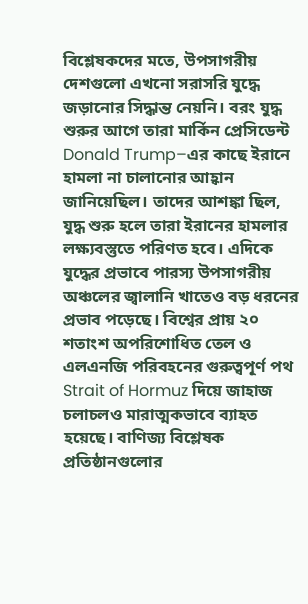বিশ্লেষকদের মতে, উপসাগরীয় দেশগুলো এখনো সরাসরি যুদ্ধে জড়ানোর সিদ্ধান্ত নেয়নি। বরং যুদ্ধ শুরুর আগে তারা মার্কিন প্রেসিডেন্ট Donald Trump–এর কাছে ইরানে হামলা না চালানোর আহ্বান জানিয়েছিল। তাদের আশঙ্কা ছিল, যুদ্ধ শুরু হলে তারা ইরানের হামলার লক্ষ্যবস্তুতে পরিণত হবে। এদিকে যুদ্ধের প্রভাবে পারস্য উপসাগরীয় অঞ্চলের জ্বালানি খাতেও বড় ধরনের প্রভাব পড়েছে। বিশ্বের প্রায় ২০ শতাংশ অপরিশোধিত তেল ও এলএনজি পরিবহনের গুরুত্বপূর্ণ পথ Strait of Hormuz দিয়ে জাহাজ চলাচলও মারাত্মকভাবে ব্যাহত হয়েছে। বাণিজ্য বিশ্লেষক প্রতিষ্ঠানগুলোর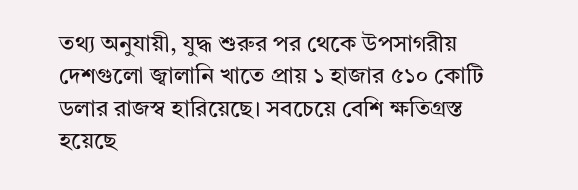তথ্য অনুযায়ী, যুদ্ধ শুরুর পর থেকে উপসাগরীয় দেশগুলো জ্বালানি খাতে প্রায় ১ হাজার ৫১০ কোটি ডলার রাজস্ব হারিয়েছে। সবচেয়ে বেশি ক্ষতিগ্রস্ত হয়েছে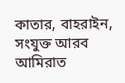কাতার, বাহরাইন, সংযুক্ত আরব আমিরাত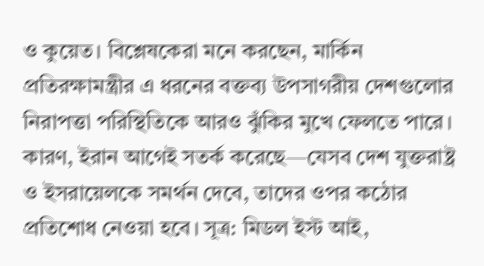ও কুয়েত। বিশ্লেষকেরা মনে করছেন, মার্কিন প্রতিরক্ষামন্ত্রীর এ ধরনের বক্তব্য উপসাগরীয় দেশগুলোর নিরাপত্তা পরিস্থিতিকে আরও ঝুঁকির মুখে ফেলতে পারে। কারণ, ইরান আগেই সতর্ক করেছে—যেসব দেশ যুক্তরাষ্ট্র ও ইসরায়েলকে সমর্থন দেবে, তাদের ওপর কঠোর প্রতিশোধ নেওয়া হবে। সূত্র: মিডল ইস্ট আই,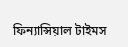ফিন্যান্সিয়াল টাইমস